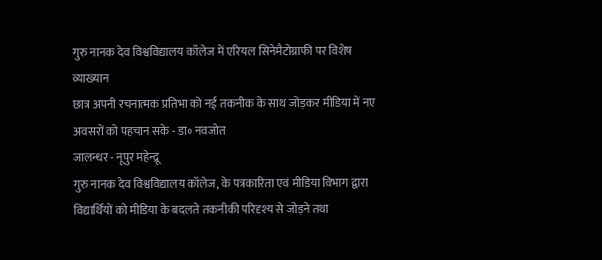गुरु नानक देव विश्वविद्यालय कॉलेज में एरियल सिनेमैटोग्राफी पर विशेष व्याख्यान
छात्र अपनी रचनात्मक प्रतिभा को नई तकनीक के साथ जोड़कर मीडिया में नए अवसरों को पहचान सके - डा॰ नवजोत
जालन्धर - नूपुर महेन्द्रू
गुरु नानक देव विश्वविद्यालय कॉलेज, के पत्रकारिता एवं मीडिया विभाग द्वारा विद्यार्थियों को मीडिया के बदलते तकनीकी परिदृश्य से जोड़ने तथा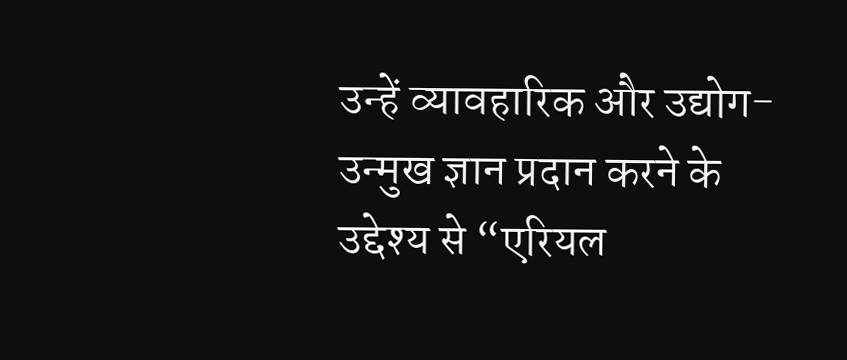उन्हें व्यावहारिक और उद्योग-उन्मुख ज्ञान प्रदान करने के उद्देश्य से “एरियल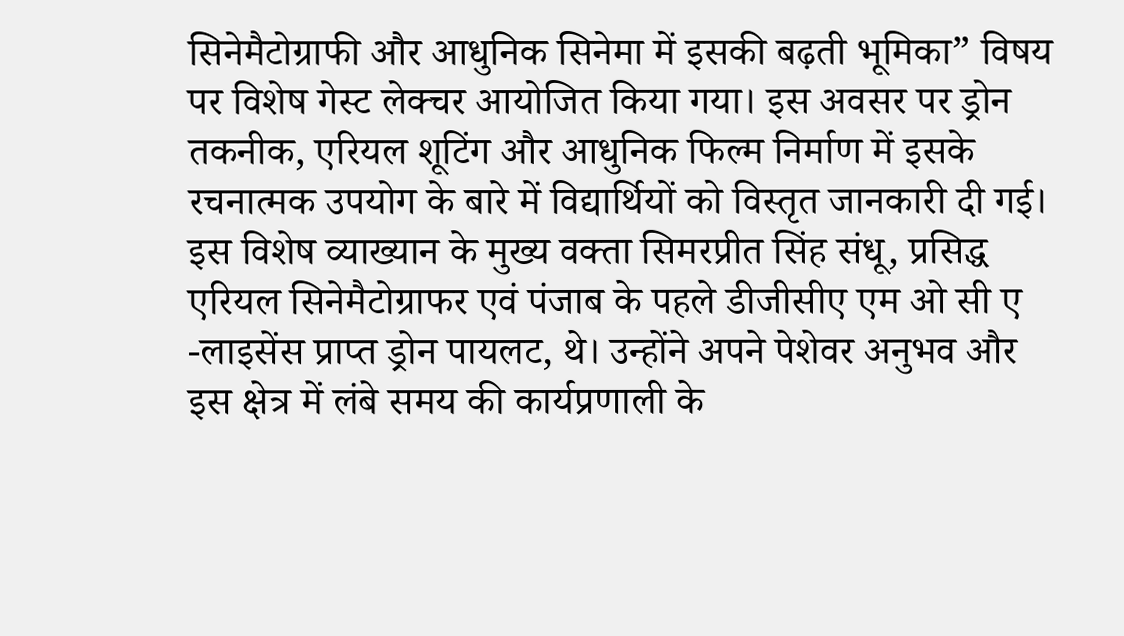सिनेमैटोग्राफी और आधुनिक सिनेमा में इसकी बढ़ती भूमिका” विषय पर विशेष गेस्ट लेक्चर आयोजित किया गया। इस अवसर पर ड्रोन तकनीक, एरियल शूटिंग और आधुनिक फिल्म निर्माण में इसके रचनात्मक उपयोग के बारे में विद्यार्थियों को विस्तृत जानकारी दी गई।
इस विशेष व्याख्यान के मुख्य वक्ता सिमरप्रीत सिंह संधू, प्रसिद्ध एरियल सिनेमैटोग्राफर एवं पंजाब के पहले डीजीसीए एम ओ सी ए -लाइसेंस प्राप्त ड्रोन पायलट, थे। उन्होंने अपने पेशेवर अनुभव और इस क्षेत्र में लंबे समय की कार्यप्रणाली के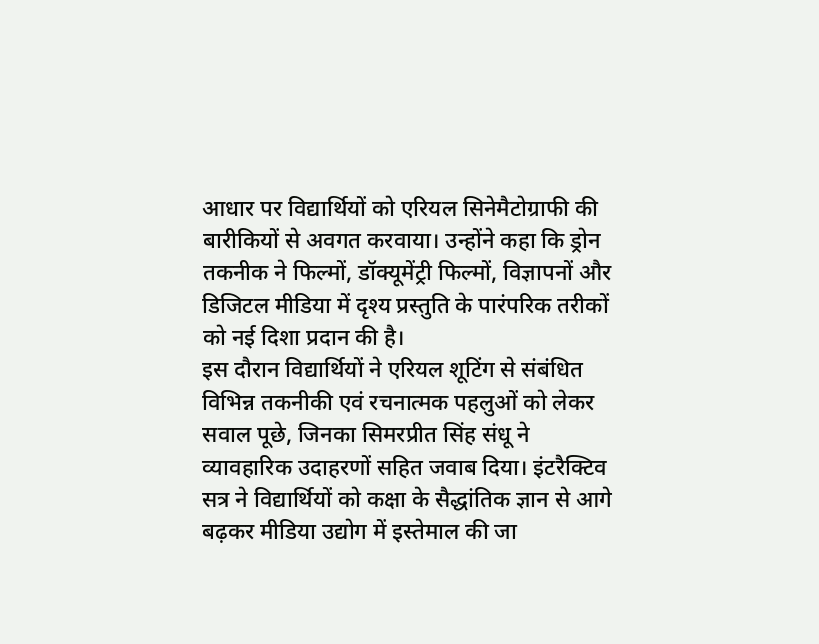आधार पर विद्यार्थियों को एरियल सिनेमैटोग्राफी की बारीकियों से अवगत करवाया। उन्होंने कहा कि ड्रोन तकनीक ने फिल्मों, डॉक्यूमेंट्री फिल्मों, विज्ञापनों और डिजिटल मीडिया में दृश्य प्रस्तुति के पारंपरिक तरीकों को नई दिशा प्रदान की है।
इस दौरान विद्यार्थियों ने एरियल शूटिंग से संबंधित विभिन्न तकनीकी एवं रचनात्मक पहलुओं को लेकर सवाल पूछे, जिनका सिमरप्रीत सिंह संधू ने व्यावहारिक उदाहरणों सहित जवाब दिया। इंटरैक्टिव सत्र ने विद्यार्थियों को कक्षा के सैद्धांतिक ज्ञान से आगे बढ़कर मीडिया उद्योग में इस्तेमाल की जा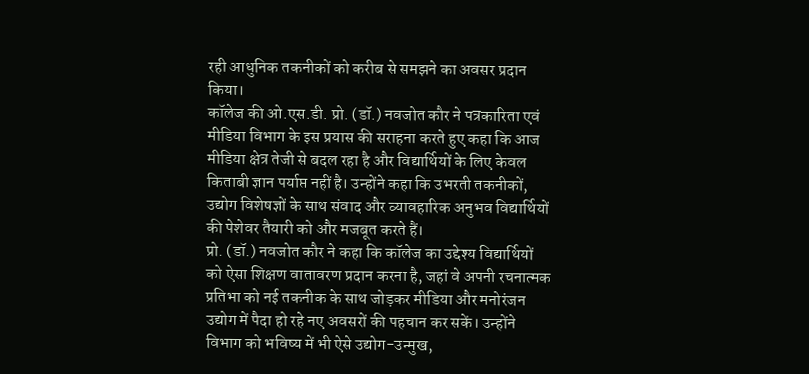रही आधुनिक तकनीकों को करीब से समझने का अवसर प्रदान किया।
कॉलेज की ओ.एस.डी. प्रो. (डॉ.) नवजोत कौर ने पत्रकारिता एवं मीडिया विभाग के इस प्रयास की सराहना करते हुए कहा कि आज मीडिया क्षेत्र तेजी से बदल रहा है और विद्यार्थियों के लिए केवल किताबी ज्ञान पर्याप्त नहीं है। उन्होंने कहा कि उभरती तकनीकों, उद्योग विशेषज्ञों के साथ संवाद और व्यावहारिक अनुभव विद्यार्थियों की पेशेवर तैयारी को और मजबूत करते हैं।
प्रो. (डॉ.) नवजोत कौर ने कहा कि कॉलेज का उद्देश्य विद्यार्थियों को ऐसा शिक्षण वातावरण प्रदान करना है, जहां वे अपनी रचनात्मक प्रतिभा को नई तकनीक के साथ जोड़कर मीडिया और मनोरंजन उद्योग में पैदा हो रहे नए अवसरों की पहचान कर सकें। उन्होंने विभाग को भविष्य में भी ऐसे उद्योग-उन्मुख,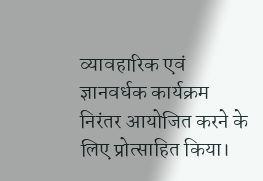व्यावहारिक एवं ज्ञानवर्धक कार्यक्रम निरंतर आयोजित करने के लिए प्रोत्साहित किया।